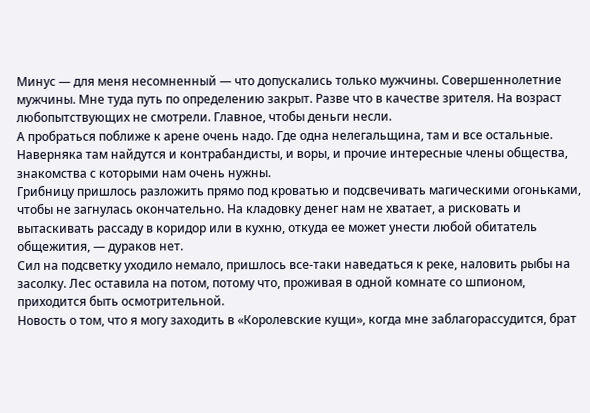Минус — для меня несомненный — что допускались только мужчины. Совершеннолетние мужчины. Мне туда путь по определению закрыт. Разве что в качестве зрителя. На возраст любопытствующих не смотрели. Главное, чтобы деньги несли.
А пробраться поближе к арене очень надо. Где одна нелегальщина, там и все остальные. Наверняка там найдутся и контрабандисты, и воры, и прочие интересные члены общества, знакомства с которыми нам очень нужны.
Грибницу пришлось разложить прямо под кроватью и подсвечивать магическими огоньками, чтобы не загнулась окончательно. На кладовку денег нам не хватает, а рисковать и вытаскивать рассаду в коридор или в кухню, откуда ее может унести любой обитатель общежития, — дураков нет.
Сил на подсветку уходило немало, пришлось все-таки наведаться к реке, наловить рыбы на засолку. Лес оставила на потом, потому что, проживая в одной комнате со шпионом, приходится быть осмотрительной.
Новость о том, что я могу заходить в «Королевские кущи», когда мне заблагорассудится, брат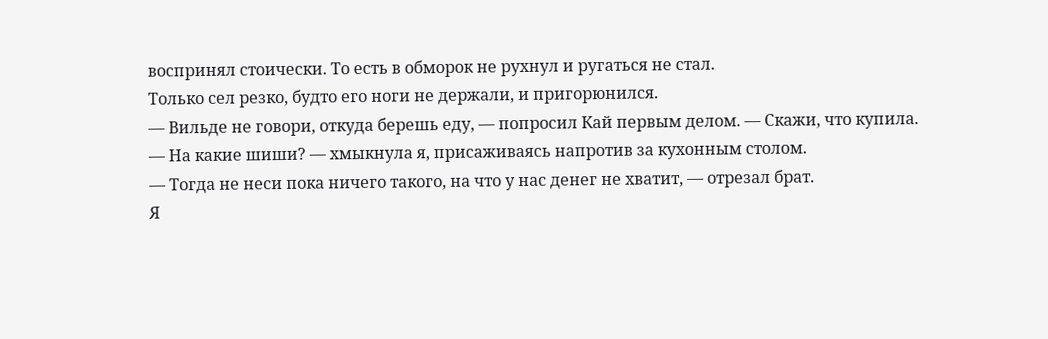воспринял стоически. То есть в обморок не рухнул и ругаться не стал.
Только сел резко, будто его ноги не держали, и пригорюнился.
— Вильде не говори, откуда берешь еду, — попросил Кай первым делом. — Скажи, что купила.
— На какие шиши? — хмыкнула я, присаживаясь напротив за кухонным столом.
— Тогда не неси пока ничего такого, на что у нас денег не хватит, — отрезал брат.
Я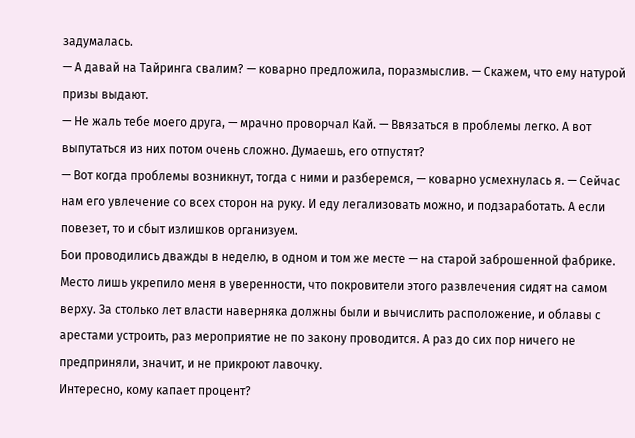задумалась.
— А давай на Тайринга свалим? — коварно предложила, поразмыслив. — Скажем, что ему натурой призы выдают.
— Не жаль тебе моего друга, — мрачно проворчал Кай. — Ввязаться в проблемы легко. А вот выпутаться из них потом очень сложно. Думаешь, его отпустят?
— Вот когда проблемы возникнут, тогда с ними и разберемся, — коварно усмехнулась я. — Сейчас нам его увлечение со всех сторон на руку. И еду легализовать можно, и подзаработать. А если повезет, то и сбыт излишков организуем.
Бои проводились дважды в неделю, в одном и том же месте — на старой заброшенной фабрике. Место лишь укрепило меня в уверенности, что покровители этого развлечения сидят на самом верху. За столько лет власти наверняка должны были и вычислить расположение, и облавы с арестами устроить, раз мероприятие не по закону проводится. А раз до сих пор ничего не предприняли, значит, и не прикроют лавочку.
Интересно, кому капает процент?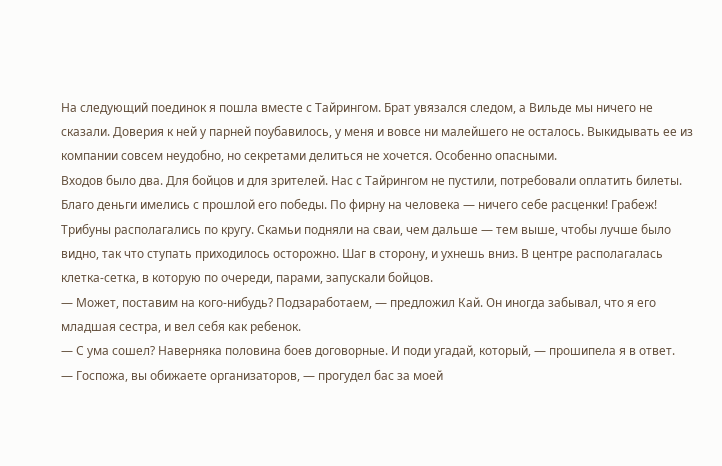На следующий поединок я пошла вместе с Тайрингом. Брат увязался следом, а Вильде мы ничего не сказали. Доверия к ней у парней поубавилось, у меня и вовсе ни малейшего не осталось. Выкидывать ее из компании совсем неудобно, но секретами делиться не хочется. Особенно опасными.
Входов было два. Для бойцов и для зрителей. Нас с Тайрингом не пустили, потребовали оплатить билеты. Благо деньги имелись с прошлой его победы. По фирну на человека — ничего себе расценки! Грабеж!
Трибуны располагались по кругу. Скамьи подняли на сваи, чем дальше — тем выше, чтобы лучше было видно, так что ступать приходилось осторожно. Шаг в сторону, и ухнешь вниз. В центре располагалась клетка-сетка, в которую по очереди, парами, запускали бойцов.
— Может, поставим на кого-нибудь? Подзаработаем, — предложил Кай. Он иногда забывал, что я его младшая сестра, и вел себя как ребенок.
— С ума сошел? Наверняка половина боев договорные. И поди угадай, который, — прошипела я в ответ.
— Госпожа, вы обижаете организаторов, — прогудел бас за моей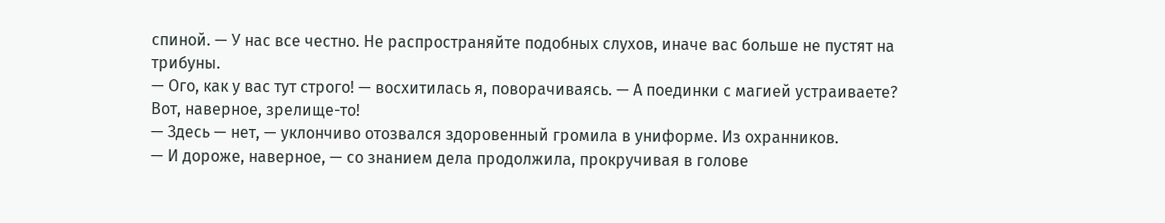спиной. — У нас все честно. Не распространяйте подобных слухов, иначе вас больше не пустят на трибуны.
— Ого, как у вас тут строго! — восхитилась я, поворачиваясь. — А поединки с магией устраиваете? Вот, наверное, зрелище-то!
— Здесь — нет, — уклончиво отозвался здоровенный громила в униформе. Из охранников.
— И дороже, наверное, — со знанием дела продолжила, прокручивая в голове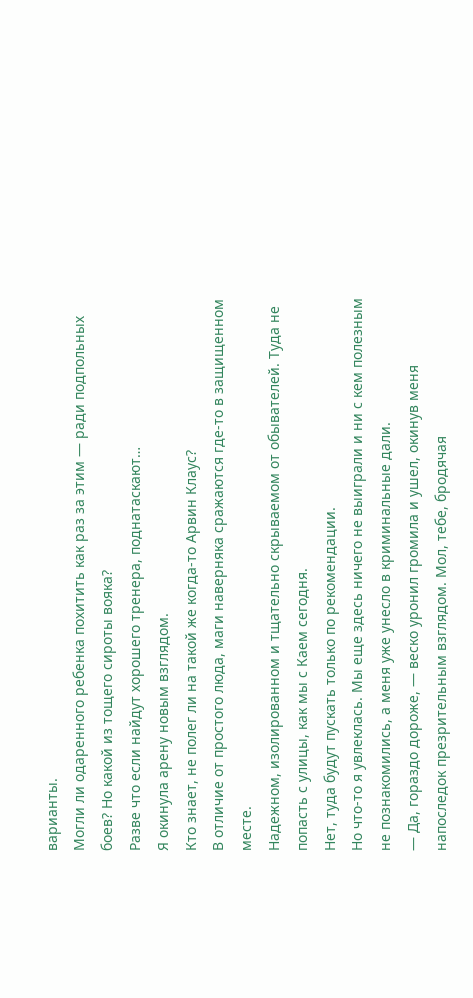варианты.
Могли ли одаренного ребенка похитить как раз за этим — ради подпольных боев? Но какой из тощего сироты вояка?
Разве что если найдут хорошего тренера, поднатаскают…
Я окинула арену новым взглядом.
Кто знает, не полег ли на такой же когда-то Арвин Клаус?
В отличие от простого люда, маги наверняка сражаются где-то в защищенном месте.
Надежном, изолированном и тщательно скрываемом от обывателей. Туда не попасть с улицы, как мы с Каем сегодня.
Нет, туда будут пускать только по рекомендации.
Но что-то я увлеклась. Мы еще здесь ничего не выиграли и ни с кем полезным не познакомились, а меня уже унесло в криминальные дали.
— Да, гораздо дороже, — веско уронил громила и ушел, окинув меня напоследок презрительным взглядом. Мол, тебе, бродячая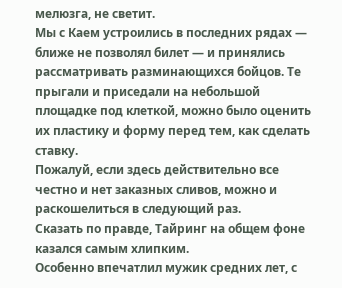мелюзга, не светит.
Мы с Каем устроились в последних рядах — ближе не позволял билет — и принялись рассматривать разминающихся бойцов. Те прыгали и приседали на небольшой площадке под клеткой, можно было оценить их пластику и форму перед тем, как сделать ставку.
Пожалуй, если здесь действительно все честно и нет заказных сливов, можно и раскошелиться в следующий раз.
Сказать по правде, Тайринг на общем фоне казался самым хлипким.
Особенно впечатлил мужик средних лет, с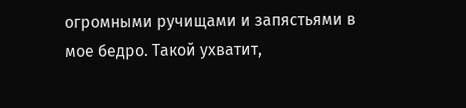огромными ручищами и запястьями в мое бедро. Такой ухватит,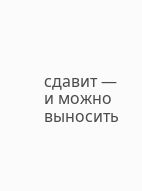сдавит — и можно выносить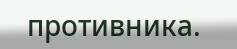противника.